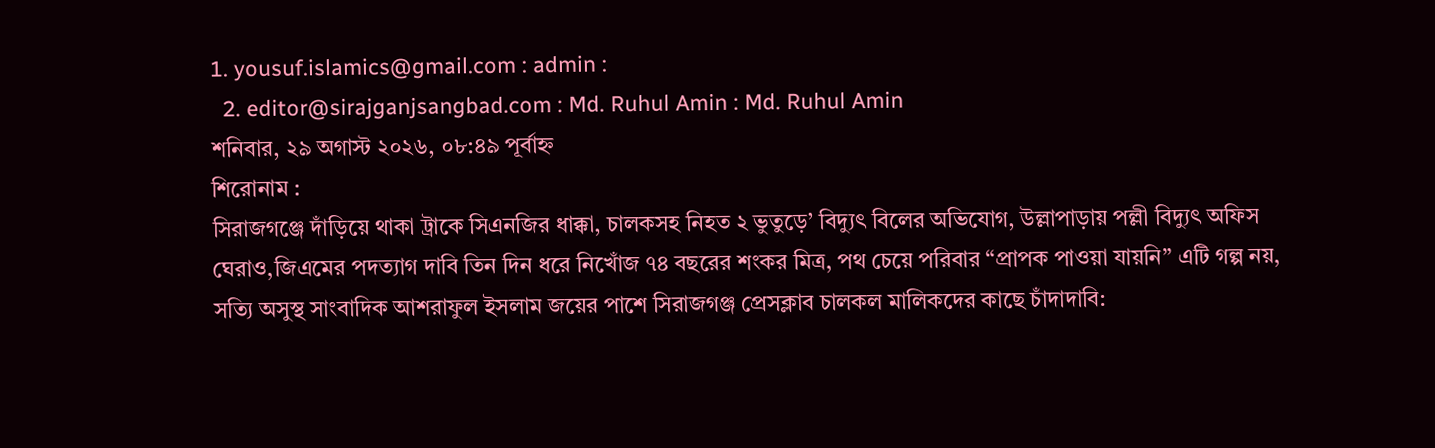1. yousuf.islamics@gmail.com : admin :
  2. editor@sirajganjsangbad.com : Md. Ruhul Amin : Md. Ruhul Amin
শনিবার, ২৯ অগাস্ট ২০২৬, ০৮:৪৯ পূর্বাহ্ন
শিরোনাম :
সিরাজগঞ্জে দাঁড়িয়ে থাকা ট্রাকে সিএনজির ধাক্কা, চালকসহ নিহত ২ ভুতুড়ে’ বিদ্যুৎ বিলের অভিযোগ, উল্লাপাড়ায় পল্লী বিদ্যুৎ অফিস ঘেরাও,জিএমের পদত্যাগ দাবি তিন দিন ধরে নিখোঁজ ৭৪ বছরের শংকর মিত্র, পথ চেয়ে পরিবার “প্রাপক পাওয়া যায়নি” এটি গল্প নয়, সত্যি অসুস্থ সাংবাদিক আশরাফুল ইসলাম জয়ের পাশে সিরাজগঞ্জ প্রেসক্লাব চালকল মালিকদের কাছে চাঁদাদাবি: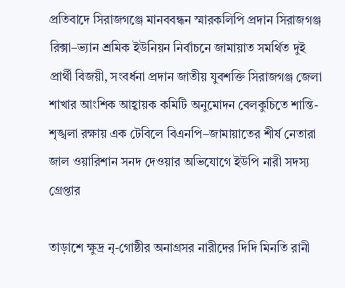প্রতিবাদে সিরাজগঞ্জে মানববন্ধন স্মারকলিপি প্রদান সিরাজগঞ্জ রিক্সা–ভ্যান শ্রমিক ইউনিয়ন নির্বাচনে জামায়াত সমর্থিত দুই প্রার্থী বিজয়ী, সংবর্ধনা প্রদান জাতীয় যুবশক্তি সিরাজগঞ্জ জেলা শাখার আংশিক আহ্বায়ক কমিটি অনুমোদন বেলকুচিতে শান্তি-শৃঙ্খলা রক্ষায় এক টেবিলে বিএনপি–জামায়াতের শীর্ষ নেতারা জাল ওয়ারিশান সনদ দেওয়ার অভিযোগে ইউপি নারী সদস্য গ্রেপ্তার

তাড়াশে ক্ষুদ্র নৃ-গোষ্ঠীর অনাগ্রসর নারীদের দিদি মিনতি রানী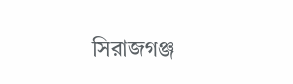সিরাজগঞ্জ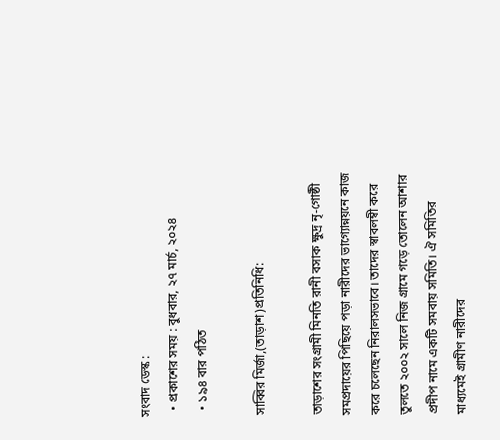সংবাদ ডেস্ক :
  • প্রকাশের সময় : বুধবার, ২৭ মার্চ, ২০২৪
  • ১৯৪ বার পঠিত

সাব্বির মির্জা,(তাড়াশ)প্রতিনিধি:

তাড়াশের সংগ্রামী মিনতি রানী বসাক ক্ষুদ্র নৃ-গোষ্ঠী সমপ্রদায়ের পিছিয়ে পড়া নারীদের ভাগ্যোন্নয়নে কাজ করে চলেছেন নিরালসভাবে। তাদের স্বাবলম্বী করে তুলতে ২০০২ সালে নিজ গ্রামে গড়ে তোলেন আশার প্রদীপ নামে একটি সমবায় সমিতি। ঐ সমিতির মাধ্যমেই গ্রামীণ নারীদের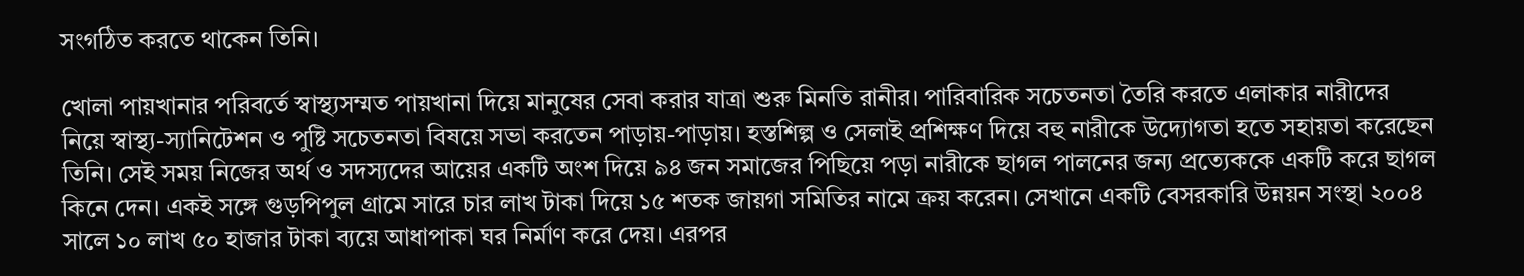সংগঠিত করতে থাকেন তিনি।

খোলা পায়খানার পরিবর্তে স্বাস্থ্যসম্মত পায়খানা দিয়ে মানুষের সেবা করার যাত্রা শুরু মিনতি রানীর। পারিবারিক সচেতনতা তৈরি করতে এলাকার নারীদের নিয়ে স্বাস্থ্য-স্যানিটেশন ও পুষ্টি সচেতনতা বিষয়ে সভা করতেন পাড়ায়-পাড়ায়। হস্তশিল্প ও সেলাই প্রশিক্ষণ দিয়ে বহু নারীকে উদ্যোগতা হতে সহায়তা করেছেন তিনি। সেই সময় নিজের অর্থ ও সদস্যদের আয়ের একটি অংশ দিয়ে ৯৪ জন সমাজের পিছিয়ে পড়া নারীকে ছাগল পালনের জন্য প্রত্যেককে একটি করে ছাগল কিনে দেন। একই সঙ্গে গুড়পিপুল গ্রামে সারে চার লাখ টাকা দিয়ে ১৫ শতক জায়গা সমিতির নামে ক্রয় করেন। সেখানে একটি বেসরকারি উন্নয়ন সংস্থা ২০০৪ সালে ১০ লাখ ৫০ হাজার টাকা ব্যয়ে আধাপাকা ঘর নির্মাণ করে দেয়। এরপর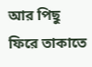আর পিছু ফিরে তাকাতে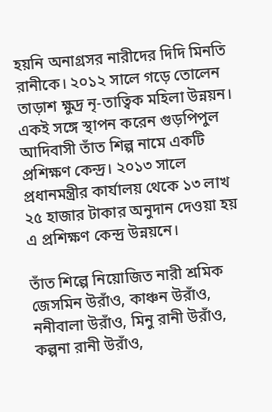হয়নি অনাগ্রসর নারীদের দিদি মিনতি রানীকে। ২০১২ সালে গড়ে তোলেন তাড়াশ ক্ষুদ্র নৃ-তাত্বিক মহিলা উন্নয়ন। একই সঙ্গে স্থাপন করেন গুড়পিপুল আদিবাসী তাঁত শিল্প নামে একটি প্রশিক্ষণ কেন্দ্র। ২০১৩ সালে প্রধানমন্ত্রীর কার্যালয় থেকে ১৩ লাখ ২৫ হাজার টাকার অনুদান দেওয়া হয় এ প্রশিক্ষণ কেন্দ্র উন্নয়নে।

তাঁত শিল্পে নিয়োজিত নারী শ্রমিক জেসমিন উরাঁও, কাঞ্চন উরাঁও, ননীবালা উরাঁও, মিনু রানী উরাঁও, কল্পনা রানী উরাঁও,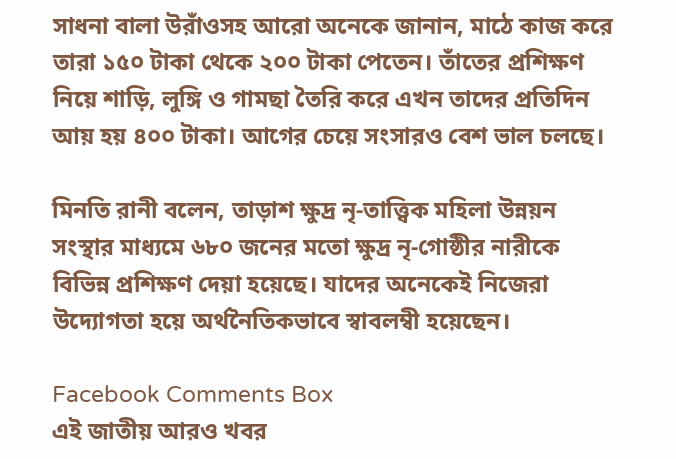সাধনা বালা উরাঁওসহ আরো অনেকে জানান, মাঠে কাজ করে তারা ১৫০ টাকা থেকে ২০০ টাকা পেতেন। তাঁতের প্রশিক্ষণ নিয়ে শাড়ি, লুঙ্গি ও গামছা তৈরি করে এখন তাদের প্রতিদিন আয় হয় ৪০০ টাকা। আগের চেয়ে সংসারও বেশ ভাল চলছে।

মিনতি রানী বলেন, তাড়াশ ক্ষুদ্র নৃ-তাত্ত্বিক মহিলা উন্নয়ন সংস্থার মাধ্যমে ৬৮০ জনের মতো ক্ষুদ্র নৃ-গোষ্ঠীর নারীকে বিভিন্ন প্রশিক্ষণ দেয়া হয়েছে। যাদের অনেকেই নিজেরা উদ্যোগতা হয়ে অর্থনৈতিকভাবে স্বাবলম্বী হয়েছেন।

Facebook Comments Box
এই জাতীয় আরও খবর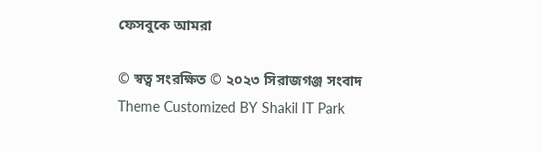ফেসবুকে আমরা

© স্বত্ব সংরক্ষিত © ২০২৩ সিরাজগঞ্জ সংবাদ
Theme Customized BY Shakil IT Park